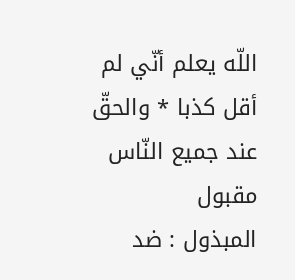اللّه يعلم أنّي لم أقل كذبا * والحقّ عند جميع النّاس مقبول
المبذول : ضد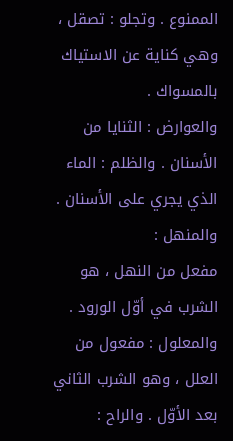الممنوع . وتجلو : تصقل ، وهي كناية عن الاستياك بالمسواك .
والعوارض : الثنايا من الأسنان . والظلم : الماء الذي يجري على الأسنان . والمنهل :
مفعل من النهل ، هو الشرب في أوّل الورود . والمعلول : مفعول من العلل ، وهو الشرب الثاني بعد الأوّل . والراح :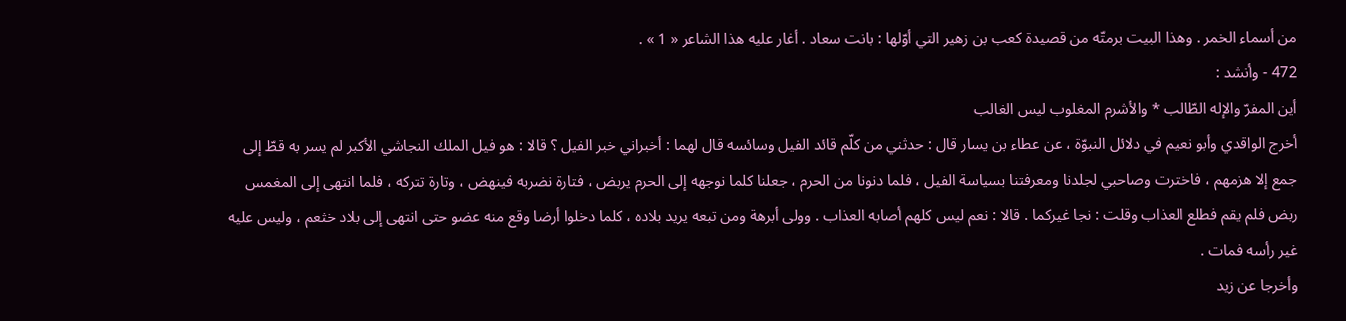من أسماء الخمر . وهذا البيت برمتّه من قصيدة كعب بن زهير التي أوّلها : بانت سعاد . أغار عليه هذا الشاعر « 1 » .
472 - وأنشد :
أين المفرّ والإله الطّالب * والأشرم المغلوب ليس الغالب
أخرج الواقدي وأبو نعيم في دلائل النبوّة ، عن عطاء بن يسار قال : حدثني من كلّم قائد الفيل وسائسه قال لهما : أخبراني خبر الفيل ؟ قالا : هو فيل الملك النجاشي الأكبر لم يسر به قطّ إلى جمع إلا هزمهم ، فاخترت وصاحبي لجلدنا ومعرفتنا بسياسة الفيل ، فلما دنونا من الحرم ، جعلنا كلما نوجهه إلى الحرم يربض ، فتارة نضربه فينهض ، وتارة تتركه ، فلما انتهى إلى المغمس ربض فلم يقم فطلع العذاب وقلت : نجا غيركما . قالا : نعم ليس كلهم أصابه العذاب . وولى أبرهة ومن تبعه يريد بلاده ، كلما دخلوا أرضا وقع منه عضو حتى انتهى إلى بلاد خثعم ، وليس عليه غير رأسه فمات .
وأخرجا عن زيد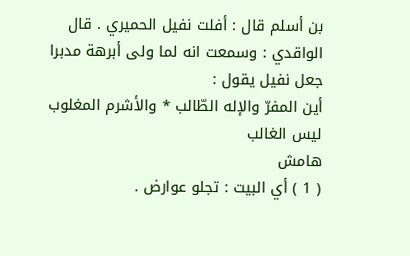بن أسلم قال : أفلت نفيل الحميري . قال الواقدي : وسمعت انه لما ولى أبرهة مدبرا جعل نفيل يقول :
أين المفرّ والإله الطّالب * والأشرم المغلوب ليس الغالب
هامش
( 1 ) أي البيت : تجلو عوارض .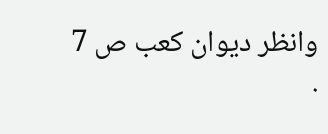وانظر ديوان كعب ص 7 .